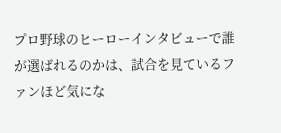プロ野球のヒーローインタビューで誰が選ばれるのかは、試合を見ているファンほど気にな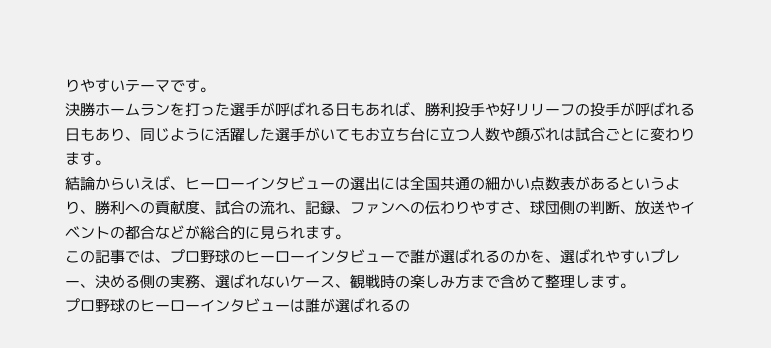りやすいテーマです。
決勝ホームランを打った選手が呼ばれる日もあれば、勝利投手や好リリーフの投手が呼ばれる日もあり、同じように活躍した選手がいてもお立ち台に立つ人数や顔ぶれは試合ごとに変わります。
結論からいえば、ヒーローインタビューの選出には全国共通の細かい点数表があるというより、勝利への貢献度、試合の流れ、記録、ファンへの伝わりやすさ、球団側の判断、放送やイベントの都合などが総合的に見られます。
この記事では、プロ野球のヒーローインタビューで誰が選ばれるのかを、選ばれやすいプレー、決める側の実務、選ばれないケース、観戦時の楽しみ方まで含めて整理します。
プロ野球のヒーローインタビューは誰が選ばれるの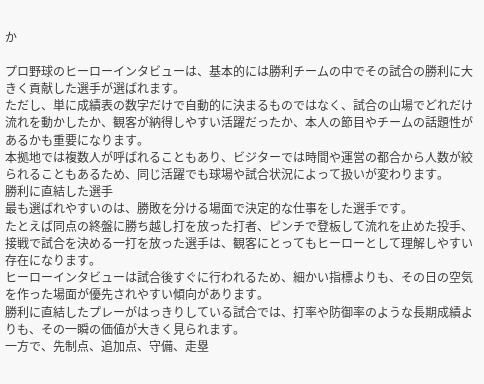か

プロ野球のヒーローインタビューは、基本的には勝利チームの中でその試合の勝利に大きく貢献した選手が選ばれます。
ただし、単に成績表の数字だけで自動的に決まるものではなく、試合の山場でどれだけ流れを動かしたか、観客が納得しやすい活躍だったか、本人の節目やチームの話題性があるかも重要になります。
本拠地では複数人が呼ばれることもあり、ビジターでは時間や運営の都合から人数が絞られることもあるため、同じ活躍でも球場や試合状況によって扱いが変わります。
勝利に直結した選手
最も選ばれやすいのは、勝敗を分ける場面で決定的な仕事をした選手です。
たとえば同点の終盤に勝ち越し打を放った打者、ピンチで登板して流れを止めた投手、接戦で試合を決める一打を放った選手は、観客にとってもヒーローとして理解しやすい存在になります。
ヒーローインタビューは試合後すぐに行われるため、細かい指標よりも、その日の空気を作った場面が優先されやすい傾向があります。
勝利に直結したプレーがはっきりしている試合では、打率や防御率のような長期成績よりも、その一瞬の価値が大きく見られます。
一方で、先制点、追加点、守備、走塁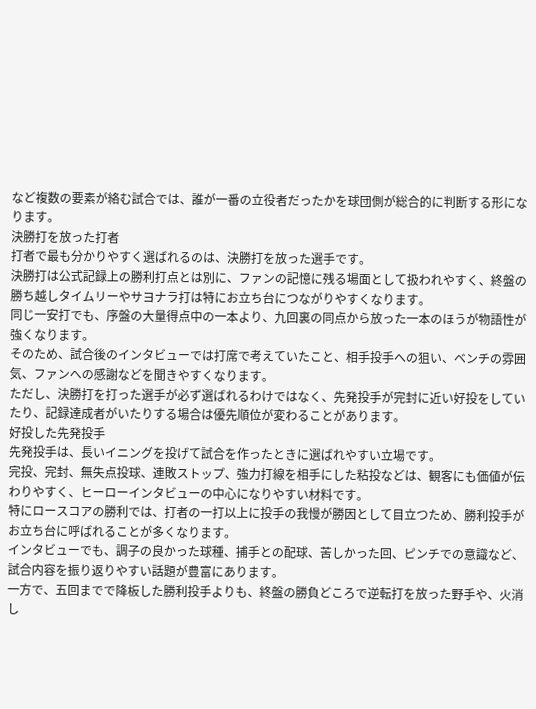など複数の要素が絡む試合では、誰が一番の立役者だったかを球団側が総合的に判断する形になります。
決勝打を放った打者
打者で最も分かりやすく選ばれるのは、決勝打を放った選手です。
決勝打は公式記録上の勝利打点とは別に、ファンの記憶に残る場面として扱われやすく、終盤の勝ち越しタイムリーやサヨナラ打は特にお立ち台につながりやすくなります。
同じ一安打でも、序盤の大量得点中の一本より、九回裏の同点から放った一本のほうが物語性が強くなります。
そのため、試合後のインタビューでは打席で考えていたこと、相手投手への狙い、ベンチの雰囲気、ファンへの感謝などを聞きやすくなります。
ただし、決勝打を打った選手が必ず選ばれるわけではなく、先発投手が完封に近い好投をしていたり、記録達成者がいたりする場合は優先順位が変わることがあります。
好投した先発投手
先発投手は、長いイニングを投げて試合を作ったときに選ばれやすい立場です。
完投、完封、無失点投球、連敗ストップ、強力打線を相手にした粘投などは、観客にも価値が伝わりやすく、ヒーローインタビューの中心になりやすい材料です。
特にロースコアの勝利では、打者の一打以上に投手の我慢が勝因として目立つため、勝利投手がお立ち台に呼ばれることが多くなります。
インタビューでも、調子の良かった球種、捕手との配球、苦しかった回、ピンチでの意識など、試合内容を振り返りやすい話題が豊富にあります。
一方で、五回までで降板した勝利投手よりも、終盤の勝負どころで逆転打を放った野手や、火消し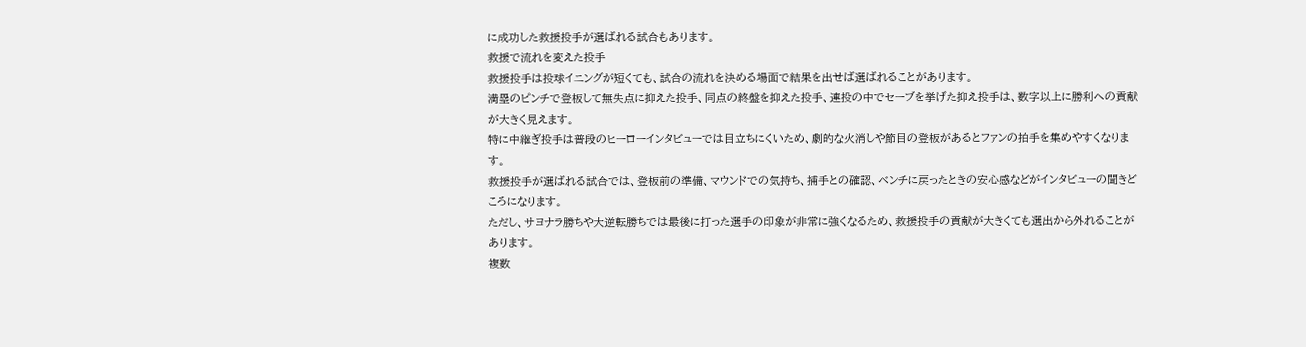に成功した救援投手が選ばれる試合もあります。
救援で流れを変えた投手
救援投手は投球イニングが短くても、試合の流れを決める場面で結果を出せば選ばれることがあります。
満塁のピンチで登板して無失点に抑えた投手、同点の終盤を抑えた投手、連投の中でセーブを挙げた抑え投手は、数字以上に勝利への貢献が大きく見えます。
特に中継ぎ投手は普段のヒーローインタビューでは目立ちにくいため、劇的な火消しや節目の登板があるとファンの拍手を集めやすくなります。
救援投手が選ばれる試合では、登板前の準備、マウンドでの気持ち、捕手との確認、ベンチに戻ったときの安心感などがインタビューの聞きどころになります。
ただし、サヨナラ勝ちや大逆転勝ちでは最後に打った選手の印象が非常に強くなるため、救援投手の貢献が大きくても選出から外れることがあります。
複数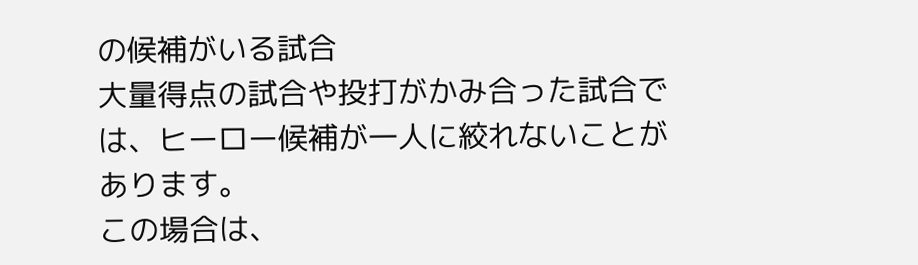の候補がいる試合
大量得点の試合や投打がかみ合った試合では、ヒーロー候補が一人に絞れないことがあります。
この場合は、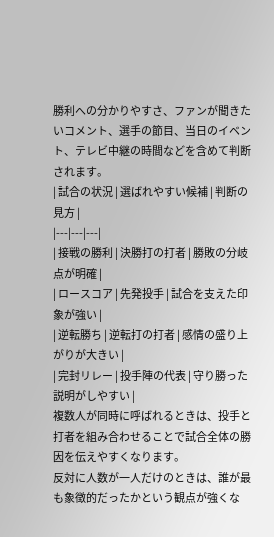勝利への分かりやすさ、ファンが聞きたいコメント、選手の節目、当日のイベント、テレビ中継の時間などを含めて判断されます。
| 試合の状況 | 選ばれやすい候補 | 判断の見方 |
|---|---|---|
| 接戦の勝利 | 決勝打の打者 | 勝敗の分岐点が明確 |
| ロースコア | 先発投手 | 試合を支えた印象が強い |
| 逆転勝ち | 逆転打の打者 | 感情の盛り上がりが大きい |
| 完封リレー | 投手陣の代表 | 守り勝った説明がしやすい |
複数人が同時に呼ばれるときは、投手と打者を組み合わせることで試合全体の勝因を伝えやすくなります。
反対に人数が一人だけのときは、誰が最も象徴的だったかという観点が強くな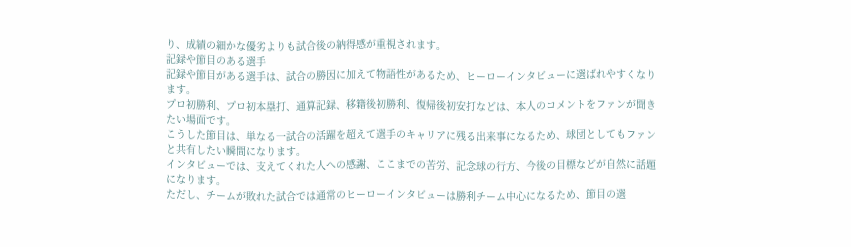り、成績の細かな優劣よりも試合後の納得感が重視されます。
記録や節目のある選手
記録や節目がある選手は、試合の勝因に加えて物語性があるため、ヒーローインタビューに選ばれやすくなります。
プロ初勝利、プロ初本塁打、通算記録、移籍後初勝利、復帰後初安打などは、本人のコメントをファンが聞きたい場面です。
こうした節目は、単なる一試合の活躍を超えて選手のキャリアに残る出来事になるため、球団としてもファンと共有したい瞬間になります。
インタビューでは、支えてくれた人への感謝、ここまでの苦労、記念球の行方、今後の目標などが自然に話題になります。
ただし、チームが敗れた試合では通常のヒーローインタビューは勝利チーム中心になるため、節目の選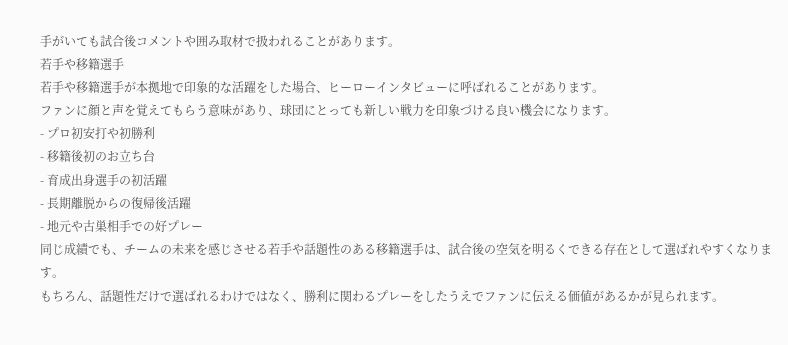手がいても試合後コメントや囲み取材で扱われることがあります。
若手や移籍選手
若手や移籍選手が本拠地で印象的な活躍をした場合、ヒーローインタビューに呼ばれることがあります。
ファンに顔と声を覚えてもらう意味があり、球団にとっても新しい戦力を印象づける良い機会になります。
- プロ初安打や初勝利
- 移籍後初のお立ち台
- 育成出身選手の初活躍
- 長期離脱からの復帰後活躍
- 地元や古巣相手での好プレー
同じ成績でも、チームの未来を感じさせる若手や話題性のある移籍選手は、試合後の空気を明るくできる存在として選ばれやすくなります。
もちろん、話題性だけで選ばれるわけではなく、勝利に関わるプレーをしたうえでファンに伝える価値があるかが見られます。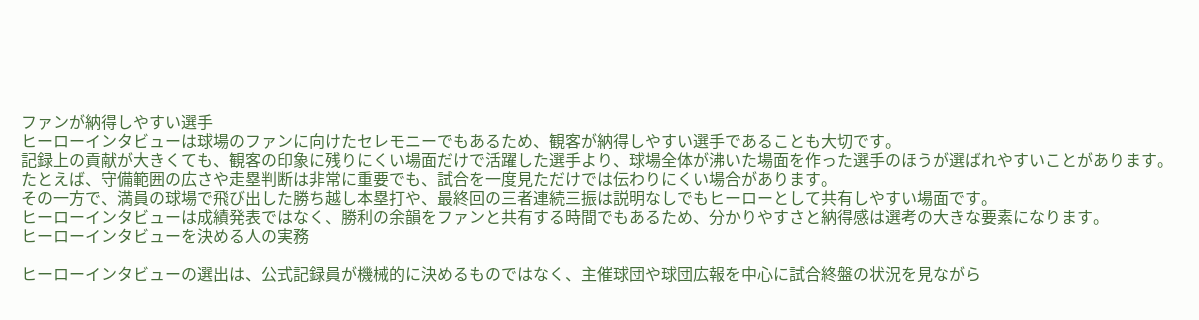ファンが納得しやすい選手
ヒーローインタビューは球場のファンに向けたセレモニーでもあるため、観客が納得しやすい選手であることも大切です。
記録上の貢献が大きくても、観客の印象に残りにくい場面だけで活躍した選手より、球場全体が沸いた場面を作った選手のほうが選ばれやすいことがあります。
たとえば、守備範囲の広さや走塁判断は非常に重要でも、試合を一度見ただけでは伝わりにくい場合があります。
その一方で、満員の球場で飛び出した勝ち越し本塁打や、最終回の三者連続三振は説明なしでもヒーローとして共有しやすい場面です。
ヒーローインタビューは成績発表ではなく、勝利の余韻をファンと共有する時間でもあるため、分かりやすさと納得感は選考の大きな要素になります。
ヒーローインタビューを決める人の実務

ヒーローインタビューの選出は、公式記録員が機械的に決めるものではなく、主催球団や球団広報を中心に試合終盤の状況を見ながら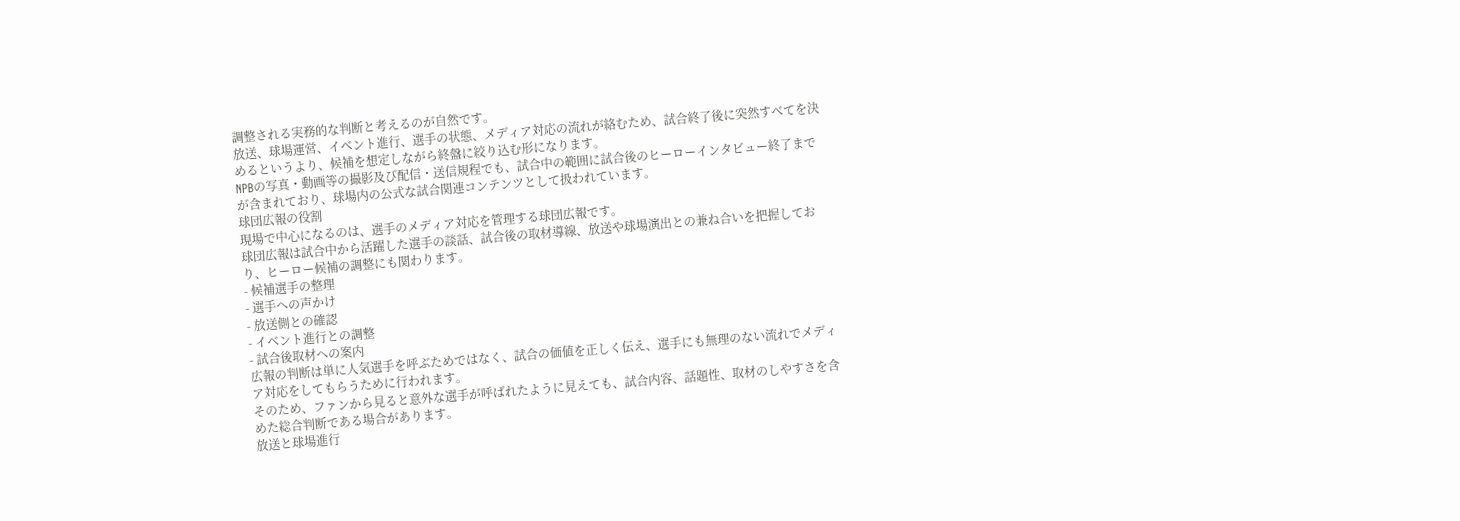調整される実務的な判断と考えるのが自然です。
放送、球場運営、イベント進行、選手の状態、メディア対応の流れが絡むため、試合終了後に突然すべてを決めるというより、候補を想定しながら終盤に絞り込む形になります。
NPBの写真・動画等の撮影及び配信・送信規程でも、試合中の範囲に試合後のヒーローインタビュー終了までが含まれており、球場内の公式な試合関連コンテンツとして扱われています。
球団広報の役割
現場で中心になるのは、選手のメディア対応を管理する球団広報です。
球団広報は試合中から活躍した選手の談話、試合後の取材導線、放送や球場演出との兼ね合いを把握しており、ヒーロー候補の調整にも関わります。
- 候補選手の整理
- 選手への声かけ
- 放送側との確認
- イベント進行との調整
- 試合後取材への案内
広報の判断は単に人気選手を呼ぶためではなく、試合の価値を正しく伝え、選手にも無理のない流れでメディア対応をしてもらうために行われます。
そのため、ファンから見ると意外な選手が呼ばれたように見えても、試合内容、話題性、取材のしやすさを含めた総合判断である場合があります。
放送と球場進行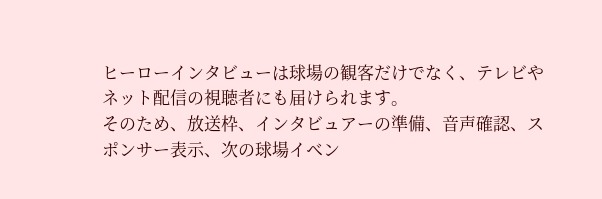ヒーローインタビューは球場の観客だけでなく、テレビやネット配信の視聴者にも届けられます。
そのため、放送枠、インタビュアーの準備、音声確認、スポンサー表示、次の球場イベン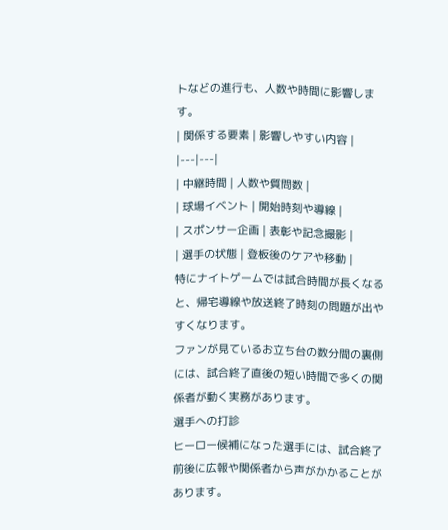トなどの進行も、人数や時間に影響します。
| 関係する要素 | 影響しやすい内容 |
|---|---|
| 中継時間 | 人数や質問数 |
| 球場イベント | 開始時刻や導線 |
| スポンサー企画 | 表彰や記念撮影 |
| 選手の状態 | 登板後のケアや移動 |
特にナイトゲームでは試合時間が長くなると、帰宅導線や放送終了時刻の問題が出やすくなります。
ファンが見ているお立ち台の数分間の裏側には、試合終了直後の短い時間で多くの関係者が動く実務があります。
選手への打診
ヒーロー候補になった選手には、試合終了前後に広報や関係者から声がかかることがあります。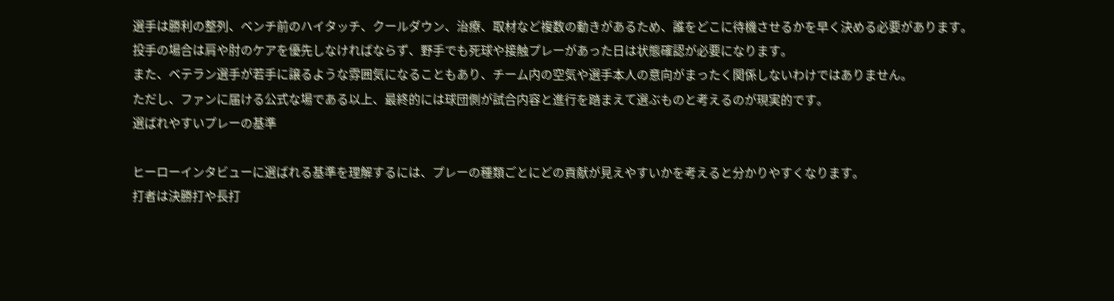選手は勝利の整列、ベンチ前のハイタッチ、クールダウン、治療、取材など複数の動きがあるため、誰をどこに待機させるかを早く決める必要があります。
投手の場合は肩や肘のケアを優先しなければならず、野手でも死球や接触プレーがあった日は状態確認が必要になります。
また、ベテラン選手が若手に譲るような雰囲気になることもあり、チーム内の空気や選手本人の意向がまったく関係しないわけではありません。
ただし、ファンに届ける公式な場である以上、最終的には球団側が試合内容と進行を踏まえて選ぶものと考えるのが現実的です。
選ばれやすいプレーの基準

ヒーローインタビューに選ばれる基準を理解するには、プレーの種類ごとにどの貢献が見えやすいかを考えると分かりやすくなります。
打者は決勝打や長打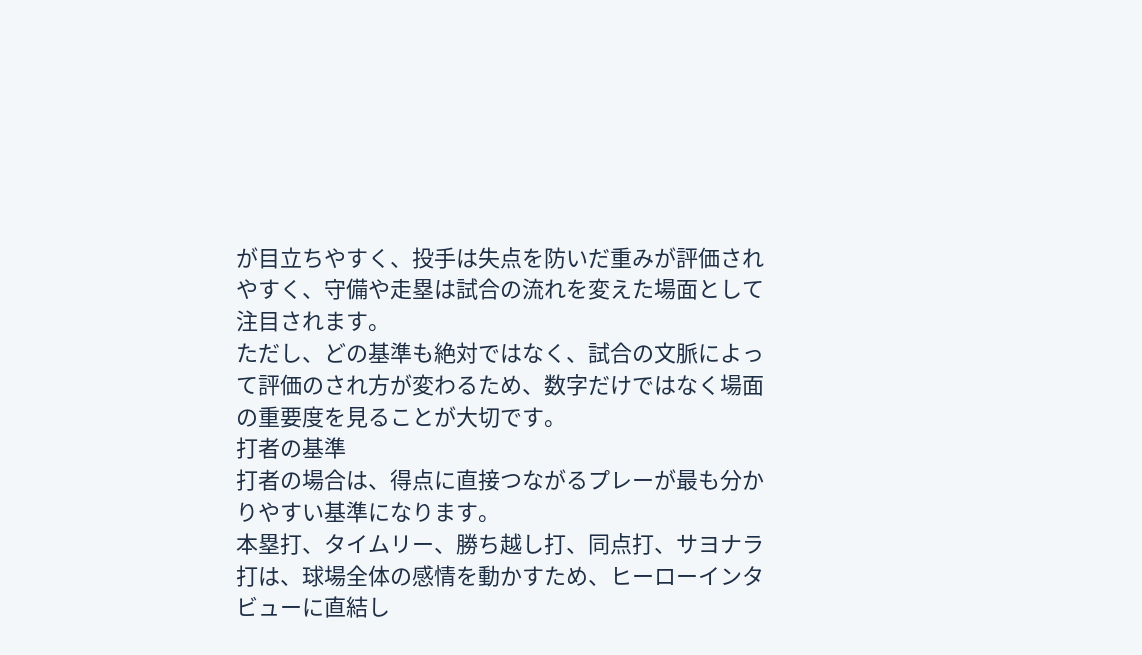が目立ちやすく、投手は失点を防いだ重みが評価されやすく、守備や走塁は試合の流れを変えた場面として注目されます。
ただし、どの基準も絶対ではなく、試合の文脈によって評価のされ方が変わるため、数字だけではなく場面の重要度を見ることが大切です。
打者の基準
打者の場合は、得点に直接つながるプレーが最も分かりやすい基準になります。
本塁打、タイムリー、勝ち越し打、同点打、サヨナラ打は、球場全体の感情を動かすため、ヒーローインタビューに直結し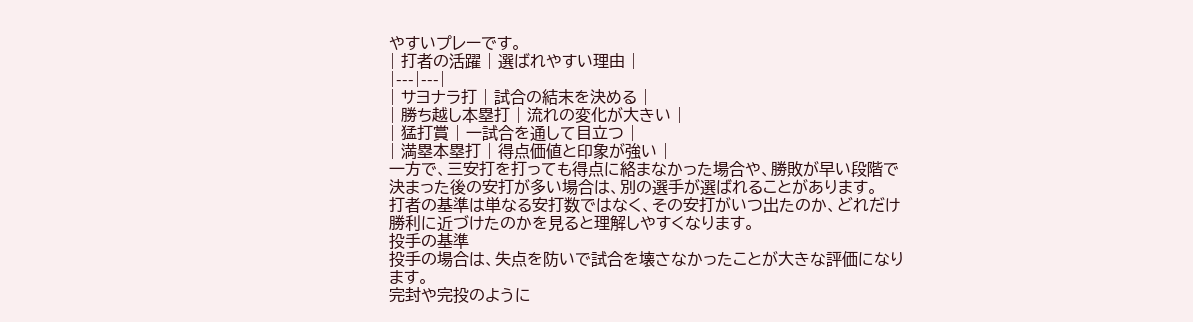やすいプレーです。
| 打者の活躍 | 選ばれやすい理由 |
|---|---|
| サヨナラ打 | 試合の結末を決める |
| 勝ち越し本塁打 | 流れの変化が大きい |
| 猛打賞 | 一試合を通して目立つ |
| 満塁本塁打 | 得点価値と印象が強い |
一方で、三安打を打っても得点に絡まなかった場合や、勝敗が早い段階で決まった後の安打が多い場合は、別の選手が選ばれることがあります。
打者の基準は単なる安打数ではなく、その安打がいつ出たのか、どれだけ勝利に近づけたのかを見ると理解しやすくなります。
投手の基準
投手の場合は、失点を防いで試合を壊さなかったことが大きな評価になります。
完封や完投のように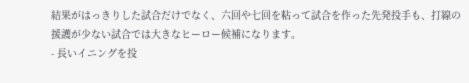結果がはっきりした試合だけでなく、六回や七回を粘って試合を作った先発投手も、打線の援護が少ない試合では大きなヒーロー候補になります。
- 長いイニングを投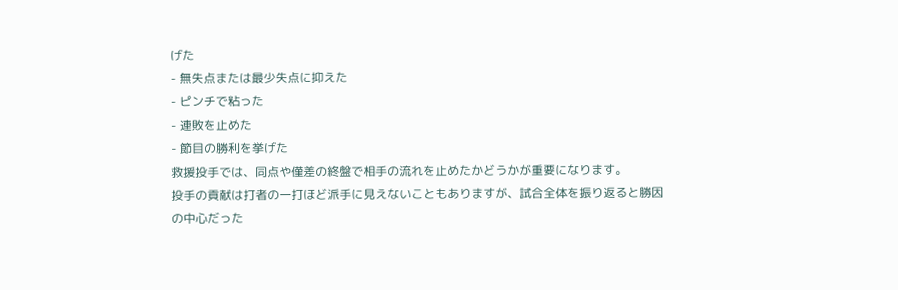げた
- 無失点または最少失点に抑えた
- ピンチで粘った
- 連敗を止めた
- 節目の勝利を挙げた
救援投手では、同点や僅差の終盤で相手の流れを止めたかどうかが重要になります。
投手の貢献は打者の一打ほど派手に見えないこともありますが、試合全体を振り返ると勝因の中心だった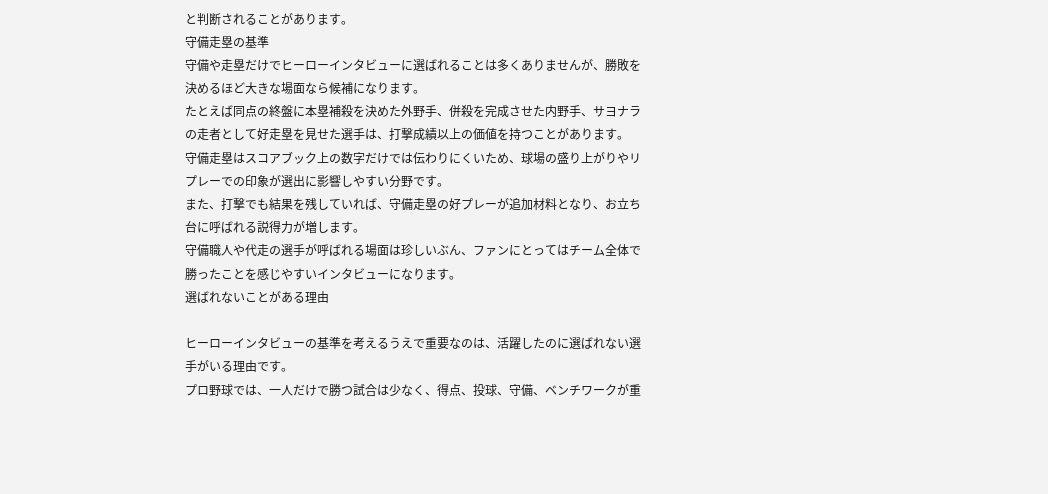と判断されることがあります。
守備走塁の基準
守備や走塁だけでヒーローインタビューに選ばれることは多くありませんが、勝敗を決めるほど大きな場面なら候補になります。
たとえば同点の終盤に本塁補殺を決めた外野手、併殺を完成させた内野手、サヨナラの走者として好走塁を見せた選手は、打撃成績以上の価値を持つことがあります。
守備走塁はスコアブック上の数字だけでは伝わりにくいため、球場の盛り上がりやリプレーでの印象が選出に影響しやすい分野です。
また、打撃でも結果を残していれば、守備走塁の好プレーが追加材料となり、お立ち台に呼ばれる説得力が増します。
守備職人や代走の選手が呼ばれる場面は珍しいぶん、ファンにとってはチーム全体で勝ったことを感じやすいインタビューになります。
選ばれないことがある理由

ヒーローインタビューの基準を考えるうえで重要なのは、活躍したのに選ばれない選手がいる理由です。
プロ野球では、一人だけで勝つ試合は少なく、得点、投球、守備、ベンチワークが重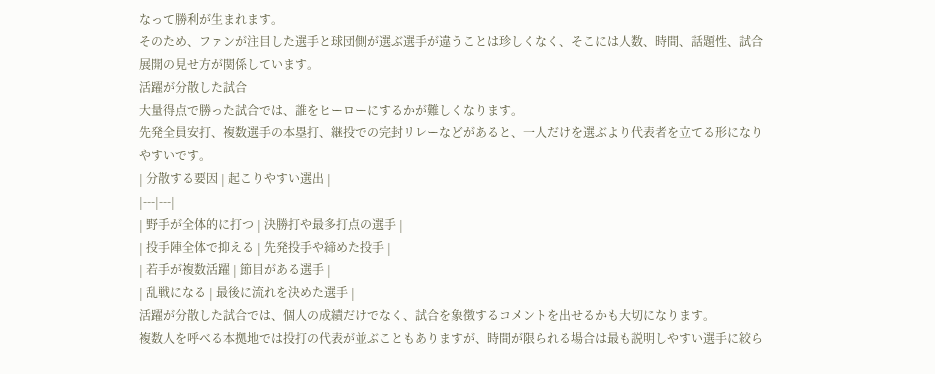なって勝利が生まれます。
そのため、ファンが注目した選手と球団側が選ぶ選手が違うことは珍しくなく、そこには人数、時間、話題性、試合展開の見せ方が関係しています。
活躍が分散した試合
大量得点で勝った試合では、誰をヒーローにするかが難しくなります。
先発全員安打、複数選手の本塁打、継投での完封リレーなどがあると、一人だけを選ぶより代表者を立てる形になりやすいです。
| 分散する要因 | 起こりやすい選出 |
|---|---|
| 野手が全体的に打つ | 決勝打や最多打点の選手 |
| 投手陣全体で抑える | 先発投手や締めた投手 |
| 若手が複数活躍 | 節目がある選手 |
| 乱戦になる | 最後に流れを決めた選手 |
活躍が分散した試合では、個人の成績だけでなく、試合を象徴するコメントを出せるかも大切になります。
複数人を呼べる本拠地では投打の代表が並ぶこともありますが、時間が限られる場合は最も説明しやすい選手に絞ら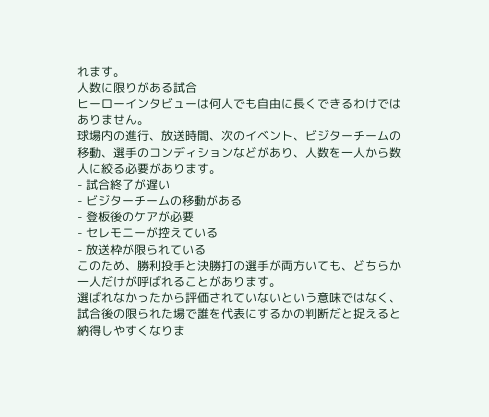れます。
人数に限りがある試合
ヒーローインタビューは何人でも自由に長くできるわけではありません。
球場内の進行、放送時間、次のイベント、ビジターチームの移動、選手のコンディションなどがあり、人数を一人から数人に絞る必要があります。
- 試合終了が遅い
- ビジターチームの移動がある
- 登板後のケアが必要
- セレモニーが控えている
- 放送枠が限られている
このため、勝利投手と決勝打の選手が両方いても、どちらか一人だけが呼ばれることがあります。
選ばれなかったから評価されていないという意味ではなく、試合後の限られた場で誰を代表にするかの判断だと捉えると納得しやすくなりま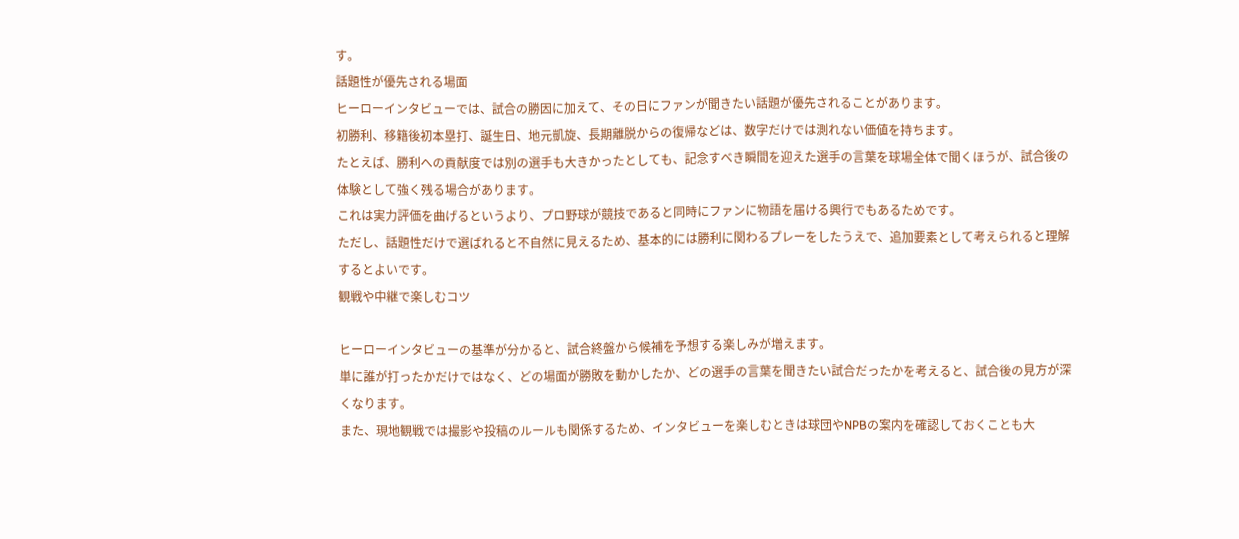す。
話題性が優先される場面
ヒーローインタビューでは、試合の勝因に加えて、その日にファンが聞きたい話題が優先されることがあります。
初勝利、移籍後初本塁打、誕生日、地元凱旋、長期離脱からの復帰などは、数字だけでは測れない価値を持ちます。
たとえば、勝利への貢献度では別の選手も大きかったとしても、記念すべき瞬間を迎えた選手の言葉を球場全体で聞くほうが、試合後の体験として強く残る場合があります。
これは実力評価を曲げるというより、プロ野球が競技であると同時にファンに物語を届ける興行でもあるためです。
ただし、話題性だけで選ばれると不自然に見えるため、基本的には勝利に関わるプレーをしたうえで、追加要素として考えられると理解するとよいです。
観戦や中継で楽しむコツ

ヒーローインタビューの基準が分かると、試合終盤から候補を予想する楽しみが増えます。
単に誰が打ったかだけではなく、どの場面が勝敗を動かしたか、どの選手の言葉を聞きたい試合だったかを考えると、試合後の見方が深くなります。
また、現地観戦では撮影や投稿のルールも関係するため、インタビューを楽しむときは球団やNPBの案内を確認しておくことも大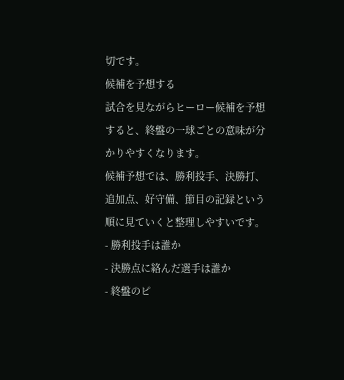切です。
候補を予想する
試合を見ながらヒーロー候補を予想すると、終盤の一球ごとの意味が分かりやすくなります。
候補予想では、勝利投手、決勝打、追加点、好守備、節目の記録という順に見ていくと整理しやすいです。
- 勝利投手は誰か
- 決勝点に絡んだ選手は誰か
- 終盤のピ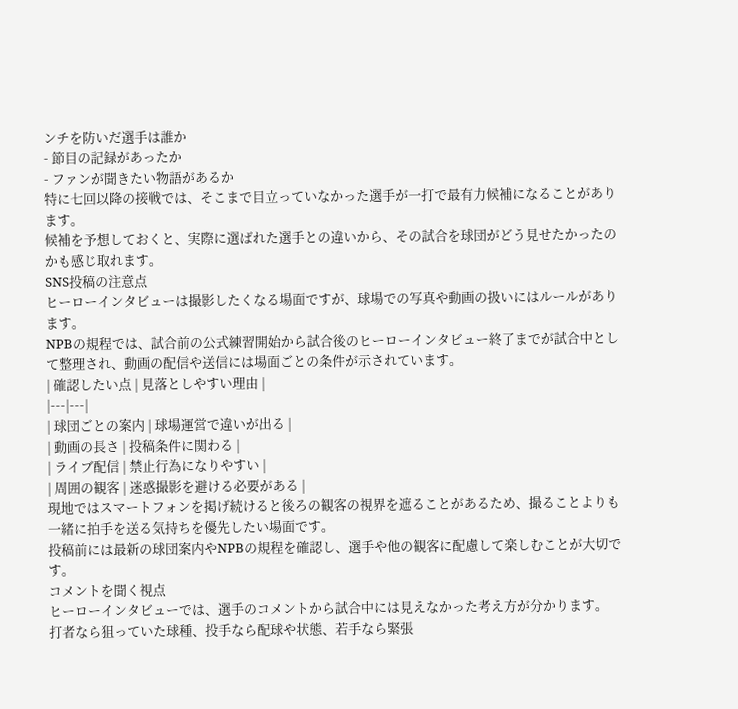ンチを防いだ選手は誰か
- 節目の記録があったか
- ファンが聞きたい物語があるか
特に七回以降の接戦では、そこまで目立っていなかった選手が一打で最有力候補になることがあります。
候補を予想しておくと、実際に選ばれた選手との違いから、その試合を球団がどう見せたかったのかも感じ取れます。
SNS投稿の注意点
ヒーローインタビューは撮影したくなる場面ですが、球場での写真や動画の扱いにはルールがあります。
NPBの規程では、試合前の公式練習開始から試合後のヒーローインタビュー終了までが試合中として整理され、動画の配信や送信には場面ごとの条件が示されています。
| 確認したい点 | 見落としやすい理由 |
|---|---|
| 球団ごとの案内 | 球場運営で違いが出る |
| 動画の長さ | 投稿条件に関わる |
| ライブ配信 | 禁止行為になりやすい |
| 周囲の観客 | 迷惑撮影を避ける必要がある |
現地ではスマートフォンを掲げ続けると後ろの観客の視界を遮ることがあるため、撮ることよりも一緒に拍手を送る気持ちを優先したい場面です。
投稿前には最新の球団案内やNPBの規程を確認し、選手や他の観客に配慮して楽しむことが大切です。
コメントを聞く視点
ヒーローインタビューでは、選手のコメントから試合中には見えなかった考え方が分かります。
打者なら狙っていた球種、投手なら配球や状態、若手なら緊張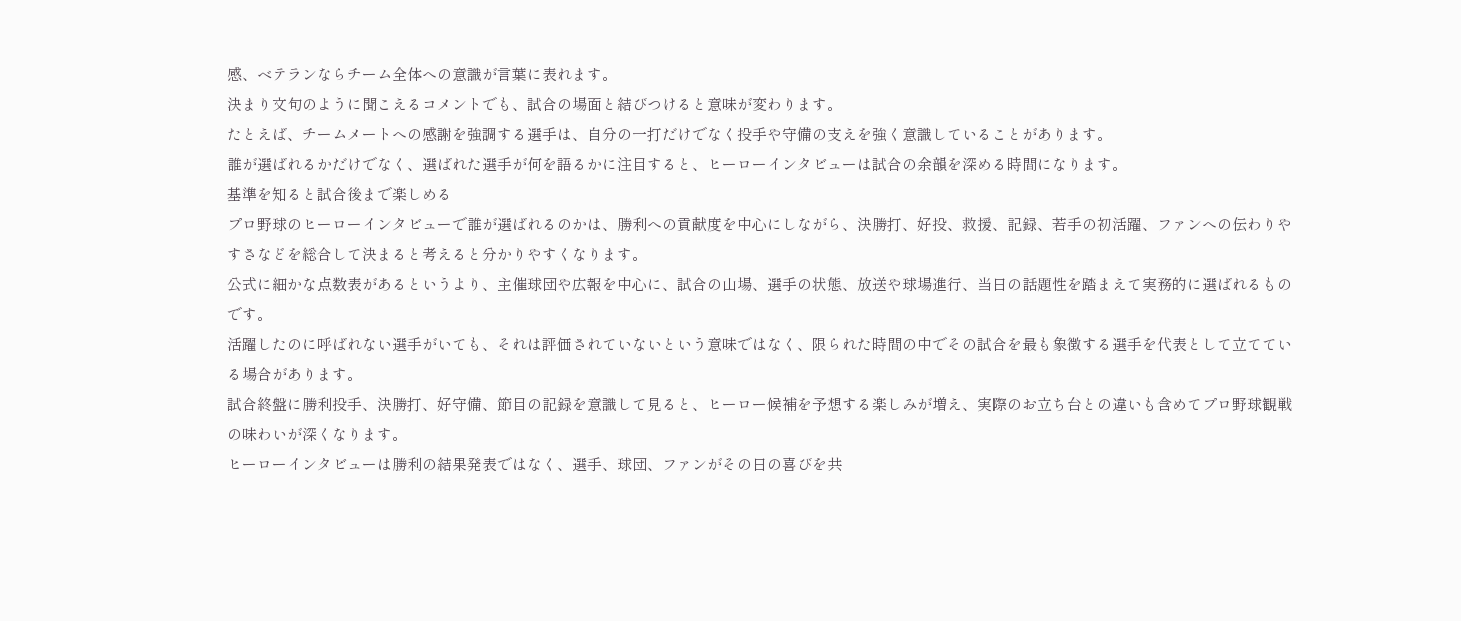感、ベテランならチーム全体への意識が言葉に表れます。
決まり文句のように聞こえるコメントでも、試合の場面と結びつけると意味が変わります。
たとえば、チームメートへの感謝を強調する選手は、自分の一打だけでなく投手や守備の支えを強く意識していることがあります。
誰が選ばれるかだけでなく、選ばれた選手が何を語るかに注目すると、ヒーローインタビューは試合の余韻を深める時間になります。
基準を知ると試合後まで楽しめる
プロ野球のヒーローインタビューで誰が選ばれるのかは、勝利への貢献度を中心にしながら、決勝打、好投、救援、記録、若手の初活躍、ファンへの伝わりやすさなどを総合して決まると考えると分かりやすくなります。
公式に細かな点数表があるというより、主催球団や広報を中心に、試合の山場、選手の状態、放送や球場進行、当日の話題性を踏まえて実務的に選ばれるものです。
活躍したのに呼ばれない選手がいても、それは評価されていないという意味ではなく、限られた時間の中でその試合を最も象徴する選手を代表として立てている場合があります。
試合終盤に勝利投手、決勝打、好守備、節目の記録を意識して見ると、ヒーロー候補を予想する楽しみが増え、実際のお立ち台との違いも含めてプロ野球観戦の味わいが深くなります。
ヒーローインタビューは勝利の結果発表ではなく、選手、球団、ファンがその日の喜びを共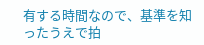有する時間なので、基準を知ったうえで拍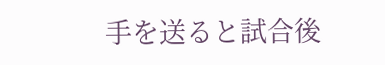手を送ると試合後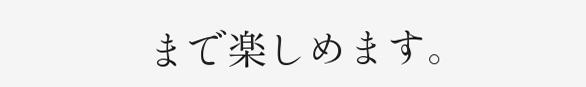まで楽しめます。